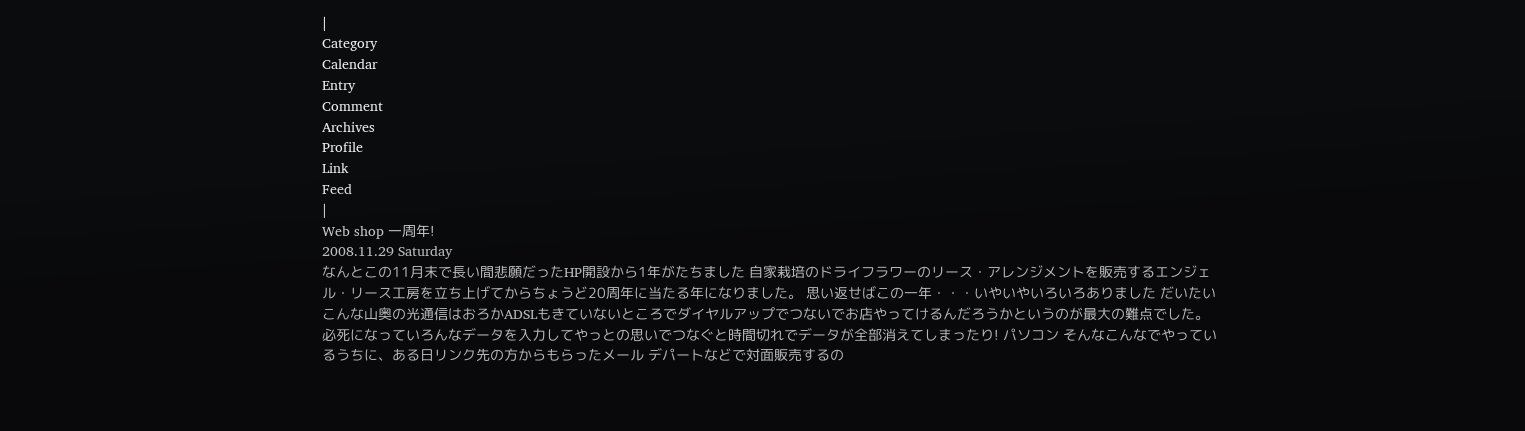|
Category
Calendar
Entry
Comment
Archives
Profile
Link
Feed
|
Web shop 一周年!
2008.11.29 Saturday
なんとこの11月末で長い間悲願だったHP開設から1年がたちました 自家栽培のドライフラワーのリース・アレンジメントを販売するエンジェル・リース工房を立ち上げてからちょうど20周年に当たる年になりました。 思い返せばこの一年・・・いやいやいろいろありました だいたいこんな山奥の光通信はおろかADSLもきていないところでダイヤルアップでつないでお店やってけるんだろうかというのが最大の難点でした。 必死になっていろんなデータを入力してやっとの思いでつなぐと時間切れでデータが全部消えてしまったり! パソコン そんなこんなでやっているうちに、ある日リンク先の方からもらったメール デパートなどで対面販売するの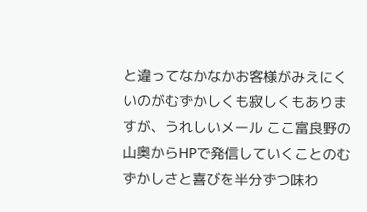と違ってなかなかお客様がみえにくいのがむずかしくも寂しくもありますが、うれしいメール ここ富良野の山奥からHPで発信していくことのむずかしさと喜びを半分ずつ味わ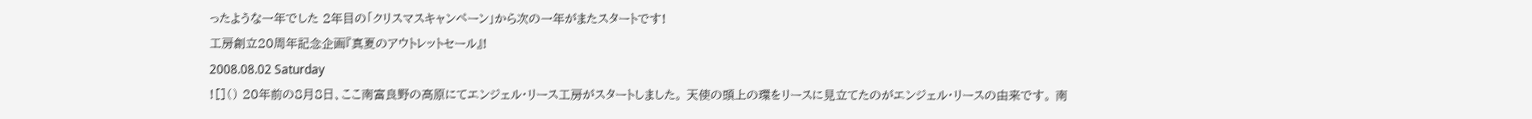ったような一年でした 2年目の「クリスマスキャンペーン」から次の一年がまたスタートです!
工房創立20周年記念企画『真夏のアウトレットセール』!
2008.08.02 Saturday
![]() 20年前の8月8日、ここ南富良野の高原にてエンジェル・リース工房がスタートしました。 天使の頭上の環をリースに見立てたのがエンジェル・リースの由来です。 南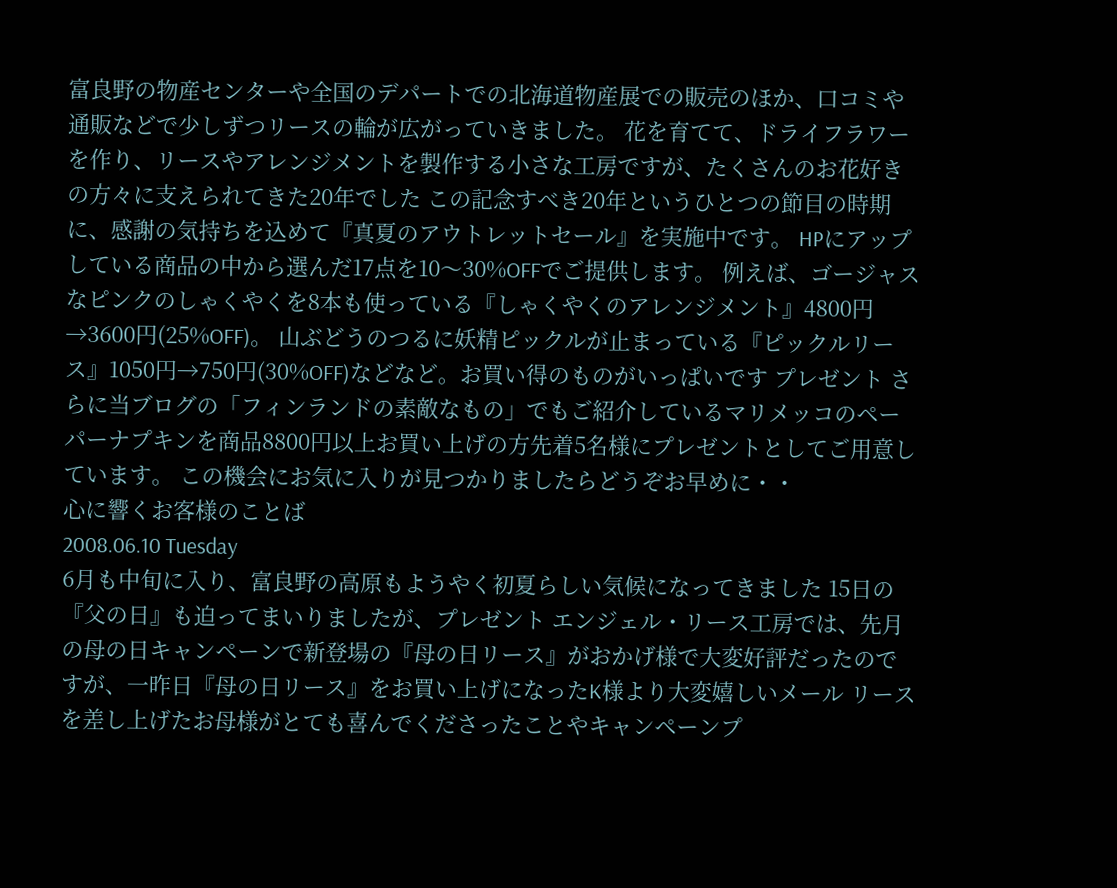富良野の物産センターや全国のデパートでの北海道物産展での販売のほか、口コミや通販などで少しずつリースの輪が広がっていきました。 花を育てて、ドライフラワーを作り、リースやアレンジメントを製作する小さな工房ですが、たくさんのお花好きの方々に支えられてきた20年でした この記念すべき20年というひとつの節目の時期に、感謝の気持ちを込めて『真夏のアウトレットセール』を実施中です。 HPにアップしている商品の中から選んだ17点を10〜30%OFFでご提供します。 例えば、ゴージャスなピンクのしゃくやくを8本も使っている『しゃくやくのアレンジメント』4800円→3600円(25%OFF)。 山ぶどうのつるに妖精ピックルが止まっている『ピックルリース』1050円→750円(30%OFF)などなど。お買い得のものがいっぱいです プレゼント さらに当ブログの「フィンランドの素敵なもの」でもご紹介しているマリメッコのペーパーナプキンを商品8800円以上お買い上げの方先着5名様にプレゼントとしてご用意しています。 この機会にお気に入りが見つかりましたらどうぞお早めに・・
心に響くお客様のことば
2008.06.10 Tuesday
6月も中旬に入り、富良野の高原もようやく初夏らしい気候になってきました 15日の『父の日』も迫ってまいりましたが、プレゼント エンジェル・リース工房では、先月の母の日キャンペーンで新登場の『母の日リース』がおかげ様で大変好評だったのですが、一昨日『母の日リース』をお買い上げになったK様より大変嬉しいメール リースを差し上げたお母様がとても喜んでくださったことやキャンペーンプ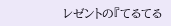レゼントの『てるてる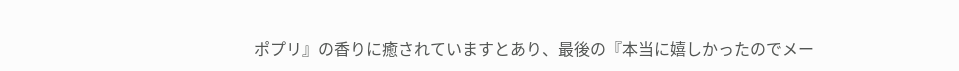ポプリ』の香りに癒されていますとあり、最後の『本当に嬉しかったのでメー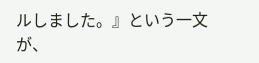ルしました。』という一文が、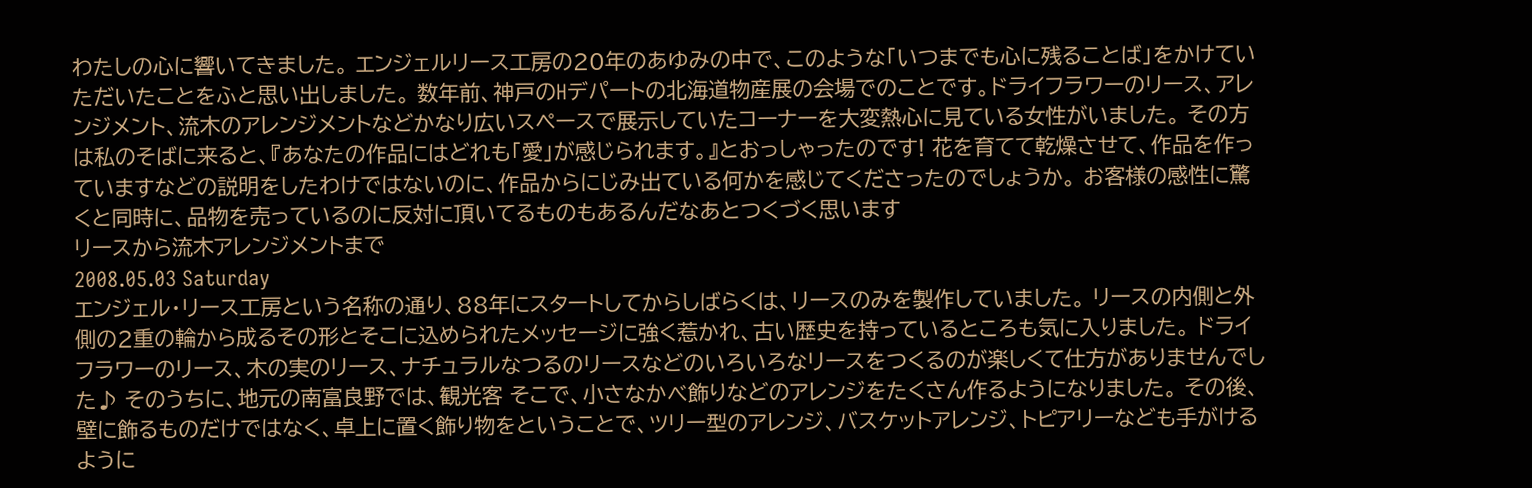わたしの心に響いてきました。 エンジェルリース工房の20年のあゆみの中で、このような「いつまでも心に残ることば」をかけていただいたことをふと思い出しました。 数年前、神戸のHデパートの北海道物産展の会場でのことです。ドライフラワーのリース、アレンジメント、流木のアレンジメントなどかなり広いスペースで展示していたコーナーを大変熱心に見ている女性がいました。 その方は私のそばに来ると、『あなたの作品にはどれも「愛」が感じられます。』とおっしゃったのです! 花を育てて乾燥させて、作品を作っていますなどの説明をしたわけではないのに、作品からにじみ出ている何かを感じてくださったのでしょうか。 お客様の感性に驚くと同時に、品物を売っているのに反対に頂いてるものもあるんだなあとつくづく思います
リースから流木アレンジメントまで
2008.05.03 Saturday
エンジェル・リース工房という名称の通り、88年にスタートしてからしばらくは、リースのみを製作していました。 リースの内側と外側の2重の輪から成るその形とそこに込められたメッセージに強く惹かれ、古い歴史を持っているところも気に入りました。 ドライフラワーのリース、木の実のリース、ナチュラルなつるのリースなどのいろいろなリースをつくるのが楽しくて仕方がありませんでした♪ そのうちに、地元の南富良野では、観光客 そこで、小さなかべ飾りなどのアレンジをたくさん作るようになりました。 その後、壁に飾るものだけではなく、卓上に置く飾り物をということで、ツリー型のアレンジ、バスケットアレンジ、トピアリーなども手がけるように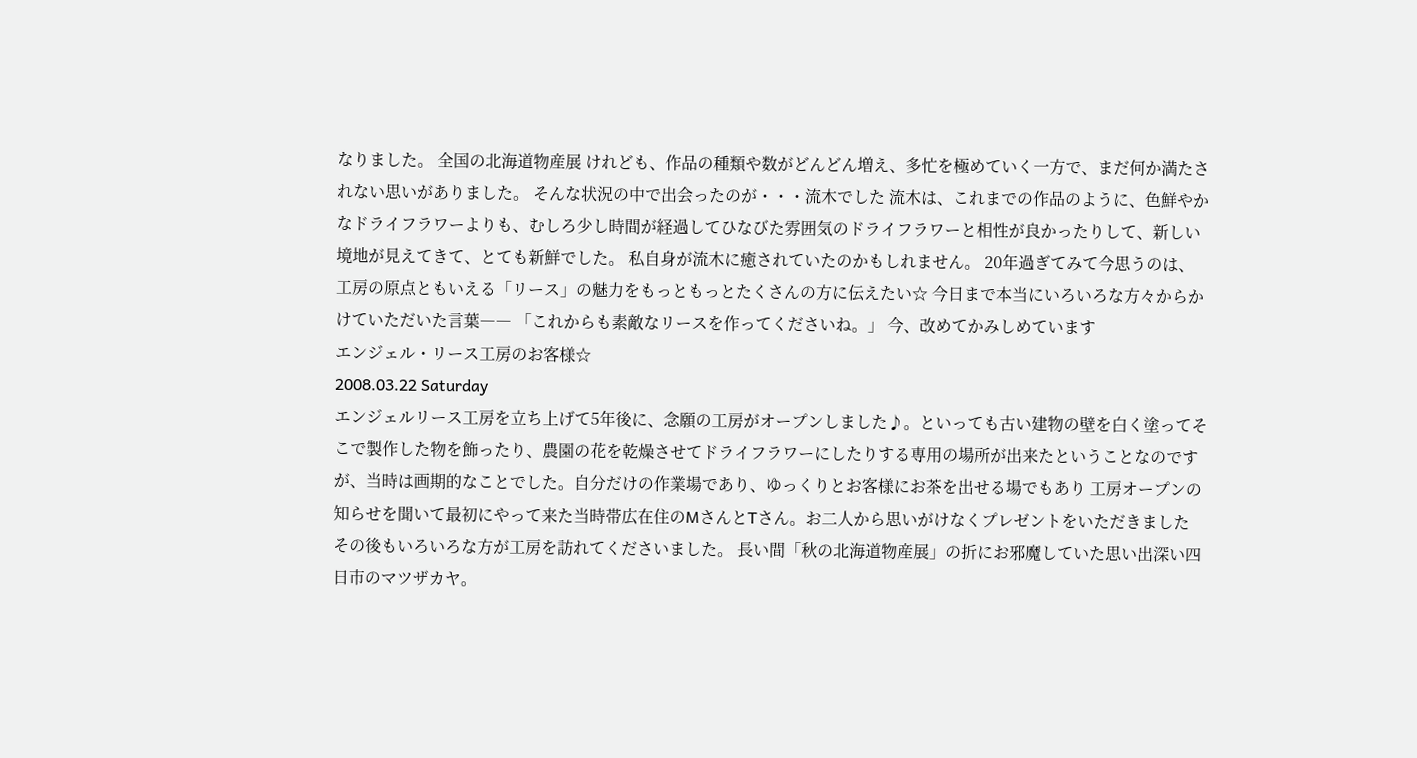なりました。 全国の北海道物産展 けれども、作品の種類や数がどんどん増え、多忙を極めていく一方で、まだ何か満たされない思いがありました。 そんな状況の中で出会ったのが・・・流木でした 流木は、これまでの作品のように、色鮮やかなドライフラワーよりも、むしろ少し時間が経過してひなびた雰囲気のドライフラワーと相性が良かったりして、新しい境地が見えてきて、とても新鮮でした。 私自身が流木に癒されていたのかもしれません。 20年過ぎてみて今思うのは、工房の原点ともいえる「リース」の魅力をもっともっとたくさんの方に伝えたい☆ 今日まで本当にいろいろな方々からかけていただいた言葉―― 「これからも素敵なリースを作ってくださいね。」 今、改めてかみしめています
エンジェル・リース工房のお客様☆
2008.03.22 Saturday
エンジェルリース工房を立ち上げて5年後に、念願の工房がオープンしました♪。といっても古い建物の壁を白く塗ってそこで製作した物を飾ったり、農園の花を乾燥させてドライフラワーにしたりする専用の場所が出来たということなのですが、当時は画期的なことでした。自分だけの作業場であり、ゆっくりとお客様にお茶を出せる場でもあり 工房オープンの知らせを聞いて最初にやって来た当時帯広在住のMさんとTさん。お二人から思いがけなくプレゼントをいただきました その後もいろいろな方が工房を訪れてくださいました。 長い間「秋の北海道物産展」の折にお邪魔していた思い出深い四日市のマツザカヤ。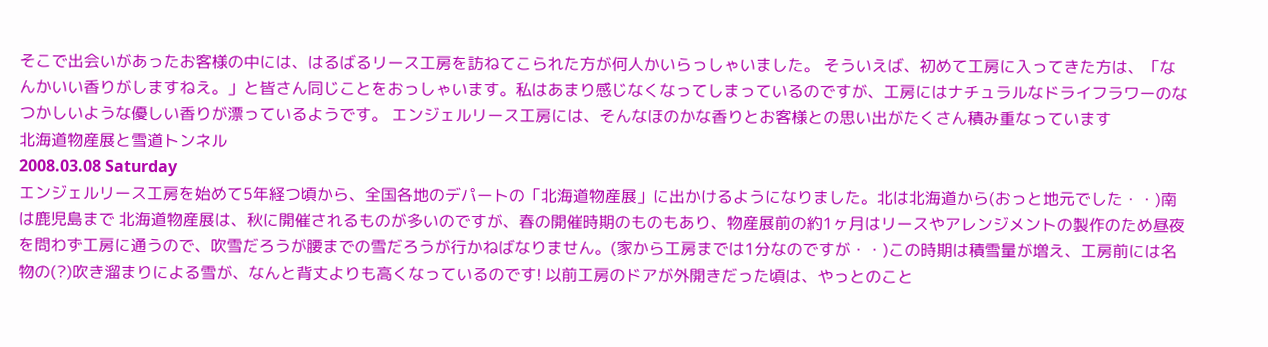そこで出会いがあったお客様の中には、はるばるリース工房を訪ねてこられた方が何人かいらっしゃいました。 そういえば、初めて工房に入ってきた方は、「なんかいい香りがしますねえ。」と皆さん同じことをおっしゃいます。私はあまり感じなくなってしまっているのですが、工房にはナチュラルなドライフラワーのなつかしいような優しい香りが漂っているようです。 エンジェルリース工房には、そんなほのかな香りとお客様との思い出がたくさん積み重なっています
北海道物産展と雪道トンネル
2008.03.08 Saturday
エンジェルリース工房を始めて5年経つ頃から、全国各地のデパートの「北海道物産展」に出かけるようになりました。北は北海道から(おっと地元でした・・)南は鹿児島まで 北海道物産展は、秋に開催されるものが多いのですが、春の開催時期のものもあり、物産展前の約1ヶ月はリースやアレンジメントの製作のため昼夜を問わず工房に通うので、吹雪だろうが腰までの雪だろうが行かねばなりません。(家から工房までは1分なのですが・・)この時期は積雪量が増え、工房前には名物の(?)吹き溜まりによる雪が、なんと背丈よりも高くなっているのです! 以前工房のドアが外開きだった頃は、やっとのこと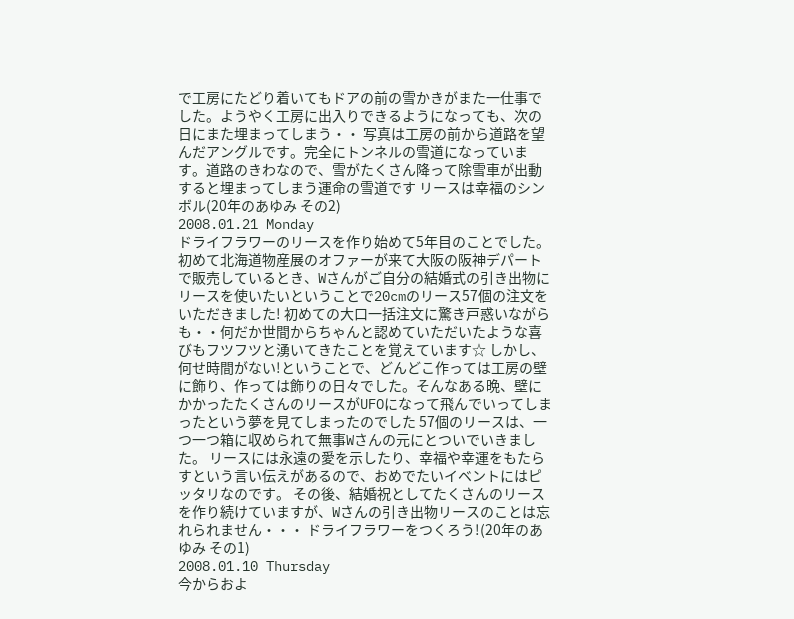で工房にたどり着いてもドアの前の雪かきがまた一仕事でした。ようやく工房に出入りできるようになっても、次の日にまた埋まってしまう・・ 写真は工房の前から道路を望んだアングルです。完全にトンネルの雪道になっています。道路のきわなので、雪がたくさん降って除雪車が出動すると埋まってしまう運命の雪道です リースは幸福のシンボル(20年のあゆみ その2)
2008.01.21 Monday
ドライフラワーのリースを作り始めて5年目のことでした。初めて北海道物産展のオファーが来て大阪の阪神デパートで販売しているとき、Wさんがご自分の結婚式の引き出物にリースを使いたいということで20cmのリース57個の注文をいただきました! 初めての大口一括注文に驚き戸惑いながらも・・何だか世間からちゃんと認めていただいたような喜びもフツフツと湧いてきたことを覚えています☆ しかし、何せ時間がない!ということで、どんどこ作っては工房の壁に飾り、作っては飾りの日々でした。そんなある晩、壁にかかったたくさんのリースがUFOになって飛んでいってしまったという夢を見てしまったのでした 57個のリースは、一つ一つ箱に収められて無事Wさんの元にとついでいきました。 リースには永遠の愛を示したり、幸福や幸運をもたらすという言い伝えがあるので、おめでたいイベントにはピッタリなのです。 その後、結婚祝としてたくさんのリースを作り続けていますが、Wさんの引き出物リースのことは忘れられません・・・ ドライフラワーをつくろう!(20年のあゆみ その1)
2008.01.10 Thursday
今からおよ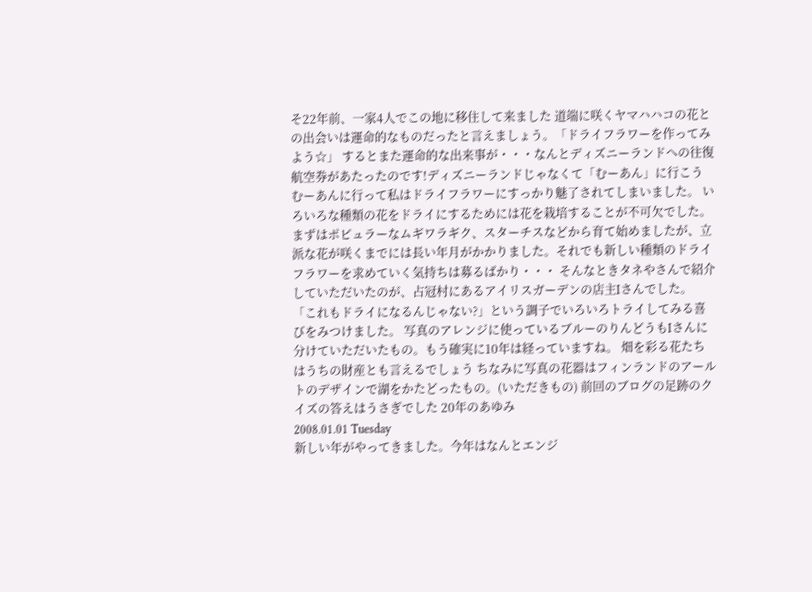そ22年前、一家4人でこの地に移住して来ました 道端に咲くヤマハハコの花との出会いは運命的なものだったと言えましょう。「ドライフラワーを作ってみよう☆」 するとまた運命的な出来事が・・・なんとディズニーランドへの往復航空券があたったのです!ディズニーランドじゃなくて「むーあん」に行こう むーあんに行って私はドライフラワーにすっかり魅了されてしまいました。 いろいろな種類の花をドライにするためには花を栽培することが不可欠でした。まずはポピュラーなムギワラギク、スターチスなどから育て始めましたが、立派な花が咲くまでには長い年月がかかりました。それでも新しい種類のドライフラワーを求めていく気持ちは募るばかり・・・ そんなときタネやさんで紹介していただいたのが、占冠村にあるアイリスガーデンの店主Iさんでした。 「これもドライになるんじゃない?」という調子でいろいろトライしてみる喜びをみつけました。 写真のアレンジに使っているブルーのりんどうもIさんに分けていただいたもの。もう確実に10年は経っていますね。 畑を彩る花たちはうちの財産とも言えるでしょう ちなみに写真の花器はフィンランドのアールトのデザインで湖をかたどったもの。(いただきもの) 前回のブログの足跡のクイズの答えはうさぎでした 20年のあゆみ
2008.01.01 Tuesday
新しい年がやってきました。今年はなんとエンジ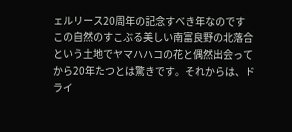ェルリース20周年の記念すべき年なのです この自然のすこぶる美しい南富良野の北落合という土地でヤマハハコの花と偶然出会ってから20年たつとは驚きです。それからは、ドライ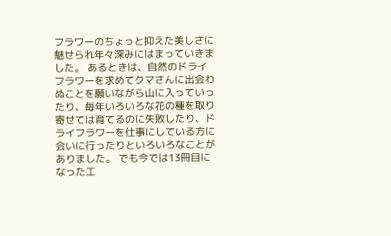フラワーのちょっと抑えた美しさに魅せられ年々深みにはまっていきました。 あるときは、自然のドライフラワーを求めてクマさんに出会わぬことを願いながら山に入っていったり、毎年いろいろな花の種を取り寄せては育てるのに失敗したり、ドライフラワーを仕事にしている方に会いに行ったりといろいろなことがありました。 でも今では13冊目になった工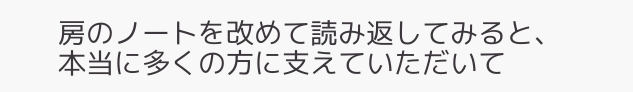房のノートを改めて読み返してみると、本当に多くの方に支えていただいて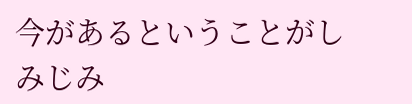今があるということがしみじみ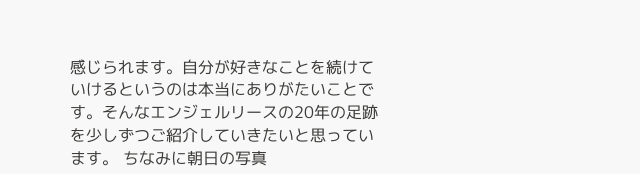感じられます。自分が好きなことを続けていけるというのは本当にありがたいことです。そんなエンジェルリースの20年の足跡を少しずつご紹介していきたいと思っています。 ちなみに朝日の写真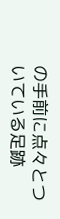の手前に点々とついている足跡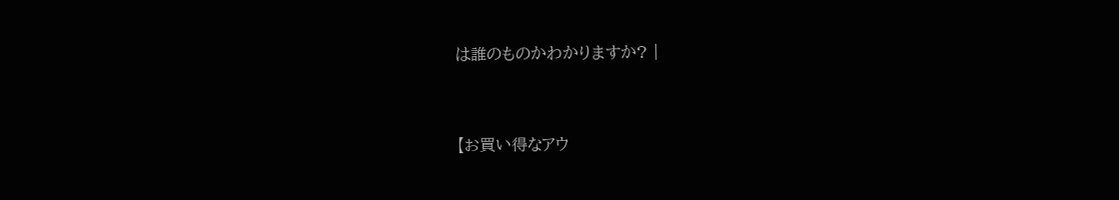は誰のものかわかりますか? |



【お買い得なアウ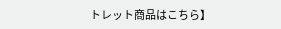トレット商品はこちら】